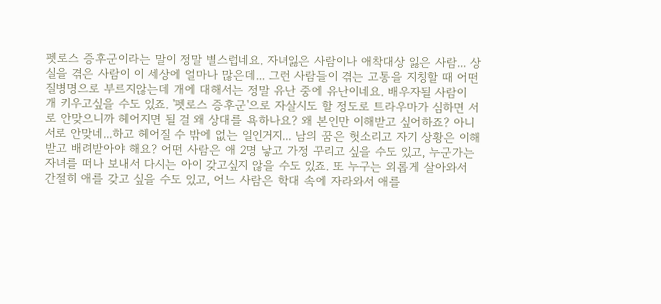펫로스 증후군이라는 말이 정말 별스럽네요. 자녀잃은 사람이나 애착대상 잃은 사람... 상실을 겪은 사람이 이 세상에 얼마나 많은데... 그런 사람들이 겪는 고통을 지칭할 때 어떤 질병명으로 부르지않는데 개에 대해서는 정말 유난 중에 유난이네요. 배우자될 사람이 개 키우고싶을 수도 있죠. '펫로스 증후군'으로 자살시도 할 정도로 트라우마가 심하면 서로 안맞으니까 헤어지면 될 걸 왜 상대를 욕하나요? 왜 본인만 이해받고 싶어하죠? 아니 서로 안맞네...하고 헤어질 수 밖에 없는 일인거지... 남의 꿈은 헛소리고 자기 상황은 이해받고 배려받아야 해요? 어떤 사람은 애 2명 낳고 가정 꾸리고 싶을 수도 있고, 누군가는 자녀를 떠나 보내서 다시는 아이 갖고싶지 않을 수도 있죠. 또 누구는 외롭게 살아와서 간절히 애를 갖고 싶을 수도 있고, 어느 사람은 학대 속에 자라와서 애를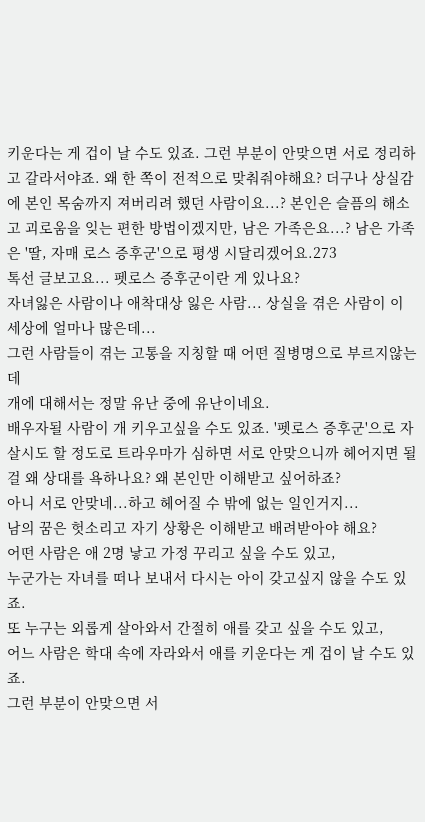키운다는 게 겁이 날 수도 있죠. 그런 부분이 안맞으면 서로 정리하고 갈라서야죠. 왜 한 쪽이 전적으로 맞춰줘야해요? 더구나 상실감에 본인 목숨까지 져버리려 했던 사람이요...? 본인은 슬픔의 해소고 괴로움을 잊는 편한 방법이겠지만, 남은 가족은요...? 남은 가족은 '딸, 자매 로스 증후군'으로 평생 시달리겠어요.273
톡선 글보고요... 펫로스 증후군이란 게 있나요?
자녀잃은 사람이나 애착대상 잃은 사람... 상실을 겪은 사람이 이 세상에 얼마나 많은데...
그런 사람들이 겪는 고통을 지칭할 때 어떤 질병명으로 부르지않는데
개에 대해서는 정말 유난 중에 유난이네요.
배우자될 사람이 개 키우고싶을 수도 있죠. '펫로스 증후군'으로 자살시도 할 정도로 트라우마가 심하면 서로 안맞으니까 헤어지면 될 걸 왜 상대를 욕하나요? 왜 본인만 이해받고 싶어하죠?
아니 서로 안맞네...하고 헤어질 수 밖에 없는 일인거지...
남의 꿈은 헛소리고 자기 상황은 이해받고 배려받아야 해요?
어떤 사람은 애 2명 낳고 가정 꾸리고 싶을 수도 있고,
누군가는 자녀를 떠나 보내서 다시는 아이 갖고싶지 않을 수도 있죠.
또 누구는 외롭게 살아와서 간절히 애를 갖고 싶을 수도 있고,
어느 사람은 학대 속에 자라와서 애를 키운다는 게 겁이 날 수도 있죠.
그런 부분이 안맞으면 서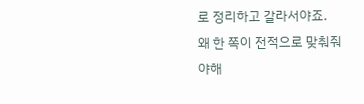로 정리하고 갈라서야죠.
왜 한 쪽이 전적으로 맞춰줘야해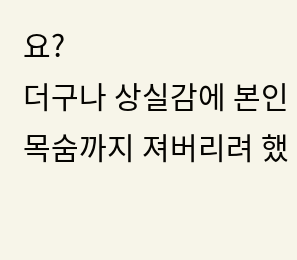요?
더구나 상실감에 본인 목숨까지 져버리려 했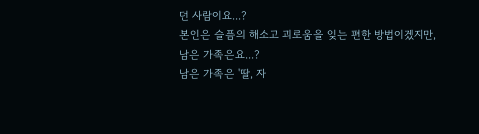던 사람이요...?
본인은 슬픔의 해소고 괴로움을 잊는 편한 방법이겠지만,
남은 가족은요...?
남은 가족은 '딸, 자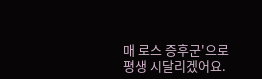매 로스 증후군'으로 평생 시달리겠어요.